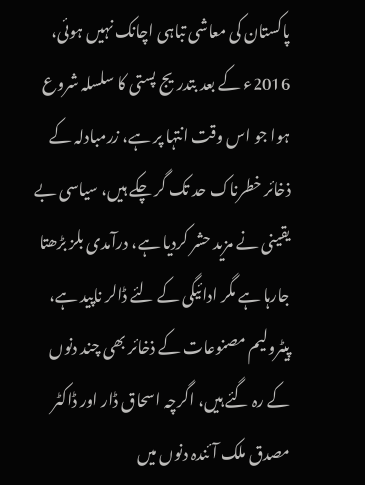پاکستان کی معاشی تباہی اچانک نہیں ہوئی، 2016ء کے بعد بتدریج پستی کا سلسلہ شروع ہوا جو اس وقت انتہا پر ہے، زرمبادلہ کے ذخائر خطرناک حد تک گر چکے ہیں، سیاسی بے یقینی نے مزید حشر کردیا ہے، درآمدی بلز بڑھتا جارہا ہے مگر ادائیگی کے لئے ڈالر ناپید ہے، پیٹرولیم مصنوعات کے ذخائر بھی چند دنوں کے رہ گئے ہیں، اگرچہ اسحاق ڈار اور ڈاکٹر مصدق ملک آئندہ دنوں میں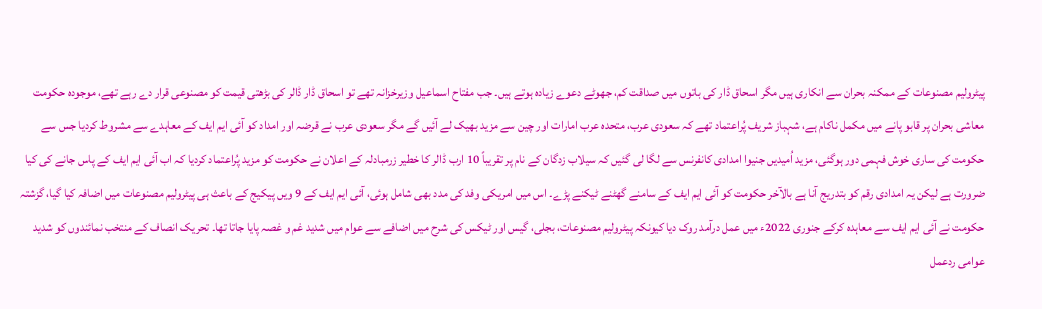پیٹرولیم مصنوعات کے ممکنہ بحران سے انکاری ہیں مگر اسحاق ڈار کی باتوں میں صداقت کم، جھوٹے دعوے زیادہ ہوتے ہیں۔ جب مفتاح اسماعیل وزیرخزانہ تھے تو اسحاق ڈار ڈالر کی بڑھتی قیمت کو مصنوعی قرار دے رہے تھے، موجودہ حکومت معاشی بحران پر قابو پانے میں مکمل ناکام ہے، شہباز شریف پُراعتماد تھے کہ سعودی عرب، متحدہ عرب امارات اور چین سے مزید بھیک لے آئیں گے مگر سعودی عرب نے قرضہ اور امداد کو آئی ایم ایف کے معاہدے سے مشروط کردیا جس سے حکومت کی ساری خوش فہمی دور ہوگئی، مزید اُمیدیں جنیوا امدادی کانفرنس سے لگا لی گئیں کہ سیلاب زدگان کے نام پر تقریباً 10 ارب ڈالر کا خطیر زرمبادلہ کے اعلان نے حکومت کو مزید پُراعتماد کردیا کہ اب آئی ایم ایف کے پاس جانے کی کیا ضرورت ہے لیکن یہ امدادی رقم کو بتدریج آنا ہے بالآخر حکومت کو آئی ایم ایف کے سامنے گھٹنے ٹیکنے پڑے۔ اس میں امریکی وفد کی مدد بھی شامل ہوئی، آئی ایم ایف کے 9 ویں پیکیج کے باعث ہی پیٹرولیم مصنوعات میں اضافہ کیا گیا، گزشتہ حکومت نے آئی ایم ایف سے معاہدہ کرکے جنوری 2022ء میں عمل درآمد روک دیا کیونکہ پیٹرولیم مصنوعات، بجلی، گیس اور ٹیکس کی شرح میں اضافے سے عوام میں شدید غم و غصہ پایا جاتا تھا۔ تحریک انصاف کے منتخب نمائندوں کو شدید عوامی ردعمل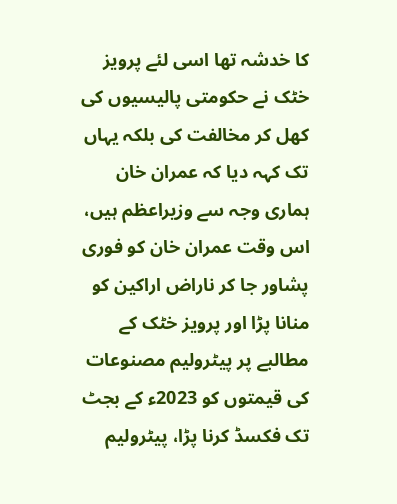کا خدشہ تھا اسی لئے پرویز خٹک نے حکومتی پالیسیوں کی کھل کر مخالفت کی بلکہ یہاں تک کہہ دیا کہ عمران خان ہماری وجہ سے وزیراعظم ہیں، اس وقت عمران خان کو فوری پشاور جا کر ناراض اراکین کو منانا پڑا اور پرویز خٹک کے مطالبے پر پیٹرولیم مصنوعات کی قیمتوں کو 2023ء کے بجٹ تک فکسڈ کرنا پڑا، پیٹرولیم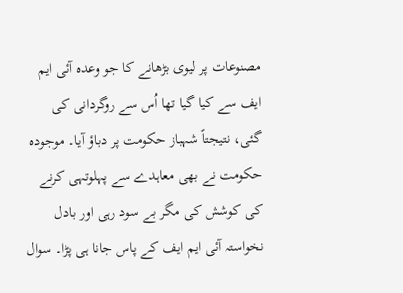مصنوعات پر لیوی بڑھانے کا جو وعدہ آئی ایم ایف سے کیا گیا تھا اُس سے روگردانی کی گئی، نتیجتاً شہباز حکومت پر دباؤ آیا۔ موجودہ حکومت نے بھی معاہدے سے پہلوتہی کرنے کی کوشش کی مگر بے سود رہی اور بادل نخواستہ آئی ایم ایف کے پاس جانا ہی پڑا۔ سوال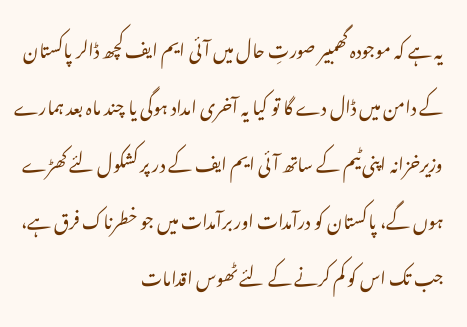یہ ہے کہ موجودہ گھمبیر صورتِ حال میں آئی ایم ایف کچھ ڈالر پاکستان کے دامن میں ڈال دے گا تو کیا یہ آخری امداد ہوگی یا چند ماہ بعد ہمارے وزیرخزانہ اپنی ٹیم کے ساتھ آئی ایم ایف کے در پر کشکول لئے کھڑے ہوں گے، پاکستان کو درآمدات اور برآمدات میں جو خطرناک فرق ہے، جب تک اس کو کم کرنے کے لئے ٹھوس اقدامات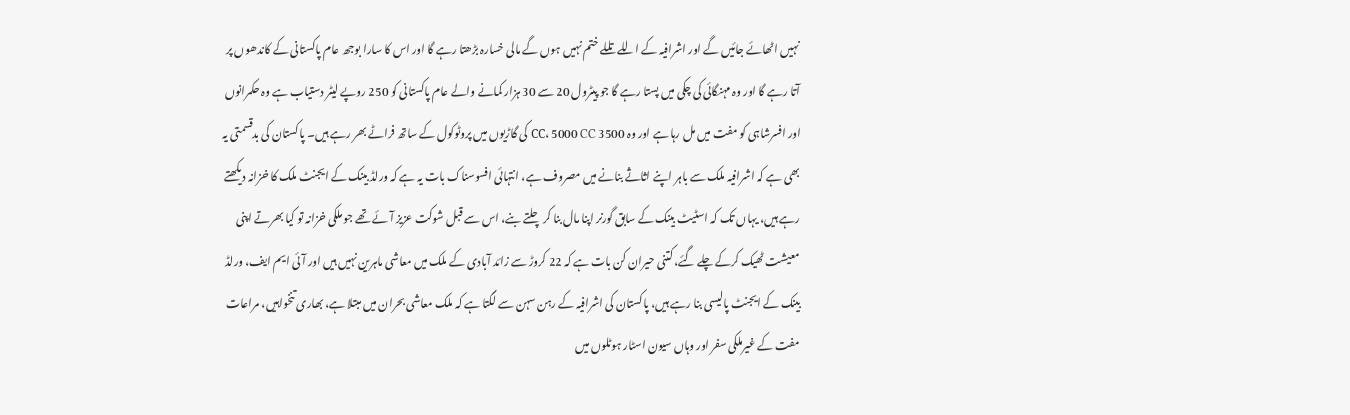نہیں اٹھائے جائیں گے اور اشرافیہ کے اللے تللے ختم نہیں ہوں گے مالی خسارہ بڑھتا رہے گا اور اس کا سارا بوجھ عام پاکستانی کے کاندھوں پر آتا رہے گا اور وہ مہنگائی کی چکی میں پستا رہے گا جو پیٹرول 20 سے 30 ہزار کمانے والے عام پاکستانی کو 250 روپے لیٹر دستیاب ہے وہ حکمرانوں اور افسرشاہی کو مفت میں مل رہا ہے اور وہ 3500 CC، 5000 CC کی گاڑیوں میں پروٹوکول کے ساتھ فراٹے بھر رہے ہیں۔ پاکستان کی بدقسمتی یہ بھی ہے کہ اشرافیہ ملک سے باہر اپنے اثاثے بنانے میں مصروف ہے، انتہائی افسوسناک بات یہ ہے کہ ورلڈ بینک کے ایجنٹ ملک کا خزانہ دیکھتے رہے ہیں، یہاں تک کہ اسٹیٹ بینک کے سابق گورنر اپنا مال بنا کر چلتے بنے، اس سے قبل شوکت عزیز آئے تھے جو ملکی خزانہ تو کیا بھرتے اپنی معیشت ٹھیک کرکے چلے گئے، کتنی حیران کن بات ہے کہ 22 کروڑ سے زائد آبادی کے ملک میں معاشی ماہرین نہیں ہیں اور آئی ایم ایف، ورلڈ بینک کے ایجنٹ پالیسی بنا رہے ہیں، پاکستان کی اشرافیہ کے رہن سہن سے لگتا ہے کہ ملک معاشی بحران میں مبتلا ہے، بھاری تنخواہیں، مراعات مفت کے غیرملکی سفر اور وہاں سیون اسٹار ہوٹلوں میں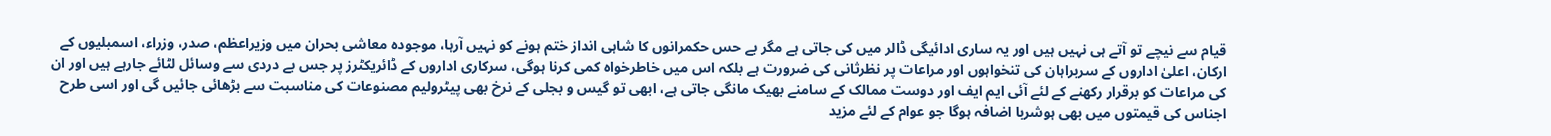قیام سے نیچے تو آتے ہی نہیں ہیں اور یہ ساری ادائیگی ڈالر میں کی جاتی ہے مگر بے حس حکمرانوں کا شاہی انداز ختم ہونے کو نہیں آرہا، موجودہ معاشی بحران میں وزیراعظم، صدر، وزراء، اسمبلیوں کے ارکان، اعلیٰ اداروں کے سربراہان کی تنخواہوں اور مراعات پر نظرثانی کی ضرورت ہے بلکہ اس میں خاطرخواہ کمی کرنا ہوگی، سرکاری اداروں کے ڈائریکٹرز پر جس بے دردی سے وسائل لٹائے جارہے ہیں اور ان کی مراعات کو برقرار رکھنے کے لئے آئی ایم ایف اور دوست ممالک کے سامنے بھیک مانگی جاتی ہے، ابھی تو گیس و بجلی کے نرخ بھی پیٹرولیم مصنوعات کی مناسبت سے بڑھائی جائیں گی اور اسی طرح اجناس کی قیمتوں میں بھی ہوشربا اضافہ ہوگا جو عوام کے لئے مزید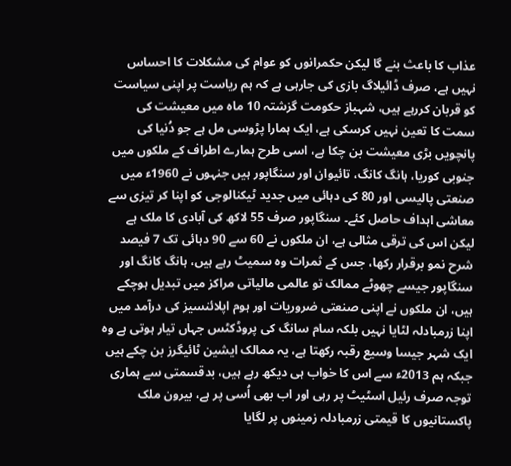عذاب کا باعث بنے گا لیکن حکمرانوں کو عوام کی مشکلات کا احساس نہیں ہے، صرف ڈائیلاگ بازی کی جارہی ہے کہ ہم ریاست پر اپنی سیاست کو قربان کررہے ہیں، شہباز حکومت گزشتہ 10 ماہ میں معیشت کی سمت کا تعین نہیں کرسکی ہے، ایک ہمارا پڑوسی مل ہے جو دُنیا کی پانچویں بڑی معیشت بن چکا ہے، اسی طرح ہمارے اطراف کے ملکوں میں جنوبی کوریا، ہانگ کانگ، تائیوان اور سنگاپور ہیں جنہوں نے 1960ء میں صنعتی پالیسی اور 80 کی دہائی میں جدید ٹیکنالوجی کو اپنا کر تیزی سے معاشی اہداف حاصل کئے۔ سنگاپور صرف 55 لاکھ کی آبادی کا ملک ہے لیکن اس کی ترقی مثالی ہے، ان ملکوں نے 60 سے 90 دہائی تک 7 فیصد شرح نمو برقرار رکھا، جس کے ثمرات وہ سمیٹ رہے ہیں، ہانگ کانگ اور سنگاپور جیسے چھوٹے ممالک تو عالمی مالیاتی مراکز میں تبدیل ہوچکے ہیں، ان ملکوں نے اپنی صنعتی ضروریات اور ہوم اپلائنسیز کی درآمد میں اپنا زرمبادلہ لٹایا نہیں بلکہ سام سانگ کی پروڈکٹس جہاں تیار ہوتی ہے وہ ایک شہر جیسا وسیع رقبہ رکھتا ہے، یہ ممالک ایشین ٹائیگرز بن چکے ہیں جبکہ ہم 2013ء سے اس کا خواب ہی دیکھ رہے ہیں، بدقسمتی سے ہماری توجہ صرف رئیل اسٹیٹ پر رہی اور اب بھی اُسی پر ہے، بیرون ملک پاکستانیوں کا قیمتی زرمبادلہ زمینوں پر لگایا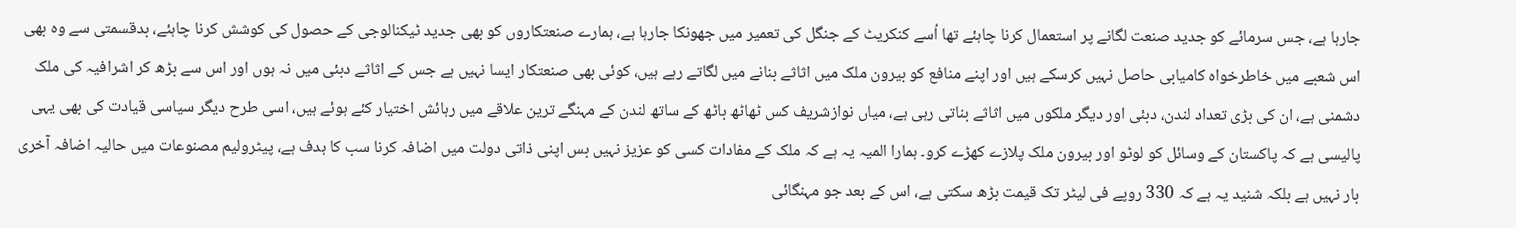جارہا ہے، جس سرمائے کو جدید صنعت لگانے پر استعمال کرنا چاہئے تھا اُسے کنکریٹ کے جنگل کی تعمیر میں جھونکا جارہا ہے، ہمارے صنعتکاروں کو بھی جدید ٹیکنالوجی کے حصول کی کوشش کرنا چاہئے، بدقسمتی سے وہ بھی اس شعبے میں خاطرخواہ کامیابی حاصل نہیں کرسکے ہیں اور اپنے منافع کو بیرون ملک میں اثاثے بنانے میں لگاتے رہے ہیں، کوئی بھی صنعتکار ایسا نہیں ہے جس کے اثاثے دبئی میں نہ ہوں اور اس سے بڑھ کر اشرافیہ کی ملک دشمنی ہے، ان کی بڑی تعداد لندن، دبئی اور دیگر ملکوں میں اثاثے بناتی رہی ہے، میاں نوازشریف کس ٹھاٹھ باٹھ کے ساتھ لندن کے مہنگے ترین علاقے میں رہائش اختیار کئے ہوئے ہیں، اسی طرح دیگر سیاسی قیادت کی بھی یہی پالیسی ہے کہ پاکستان کے وسائل کو لوٹو اور بیرون ملک پلازے کھڑے کرو۔ ہمارا المیہ یہ ہے کہ ملک کے مفادات کسی کو عزیز نہیں بس اپنی ذاتی دولت میں اضافہ کرنا سب کا ہدف ہے، پیٹرولیم مصنوعات میں حالیہ اضافہ آخری بار نہیں ہے بلکہ شنید یہ ہے کہ 330 روپے فی لیٹر تک قیمت بڑھ سکتی ہے، اس کے بعد جو مہنگائی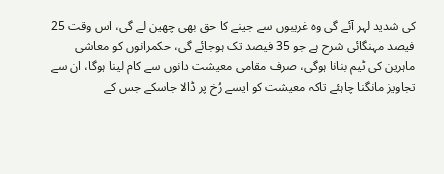کی شدید لہر آئے گی وہ غریبوں سے جینے کا حق بھی چھین لے گی، اس وقت 25 فیصد مہنگائی شرح ہے جو 35 فیصد تک ہوجائے گی، حکمرانوں کو معاشی ماہرین کی ٹیم بنانا ہوگی، صرف مقامی معیشت دانوں سے کام لینا ہوگا، ان سے تجاویز مانگنا چاہئے تاکہ معیشت کو ایسے رُخ پر ڈالا جاسکے جس کے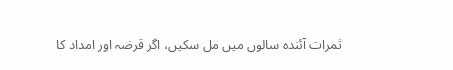ثمرات آئندہ سالوں میں مل سکیں، اگر قرضہ اور امداد کا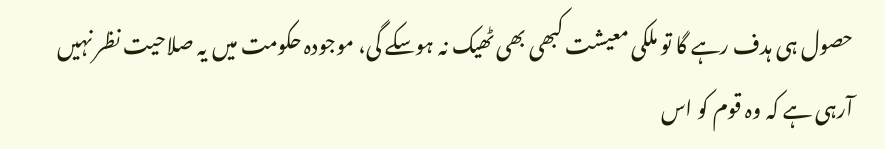حصول ہی ہدف رہے گا تو ملکی معیشت کبھی بھی ٹھیک نہ ہوسکے گی، موجودہ حکومت میں یہ صلاحیت نظر نہیں آرہی ہے کہ وہ قوم کو اس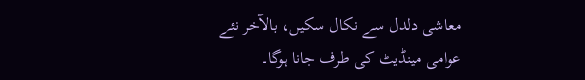معاشی دلدل سے نکال سکیں، بالآخر نئے عوامی مینڈیٹ کی طرف جانا ہوگا۔